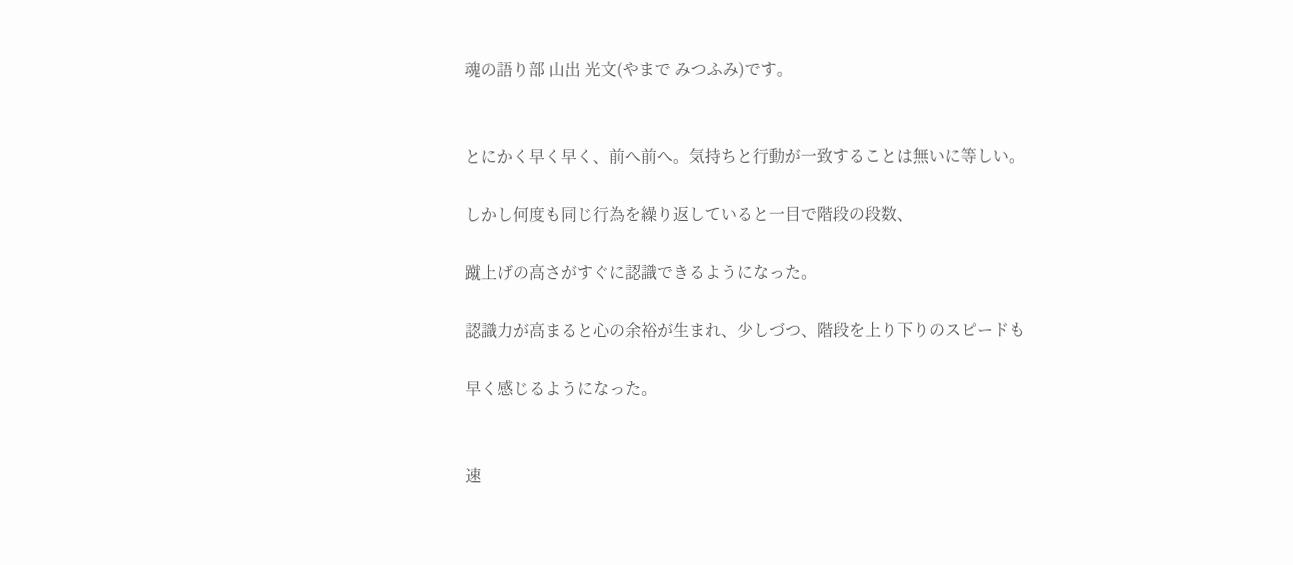魂の語り部 山出 光文(やまで みつふみ)です。


とにかく早く早く、前へ前へ。気持ちと行動が一致することは無いに等しい。

しかし何度も同じ行為を繰り返していると一目で階段の段数、

蹴上げの高さがすぐに認識できるようになった。

認識力が高まると心の余裕が生まれ、少しづつ、階段を上り下りのスピードも

早く感じるようになった。


速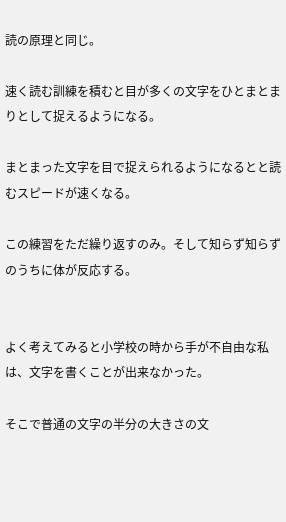読の原理と同じ。

速く読む訓練を積むと目が多くの文字をひとまとまりとして捉えるようになる。

まとまった文字を目で捉えられるようになるとと読むスピードが速くなる。

この練習をただ繰り返すのみ。そして知らず知らずのうちに体が反応する。


よく考えてみると小学校の時から手が不自由な私は、文字を書くことが出来なかった。

そこで普通の文字の半分の大きさの文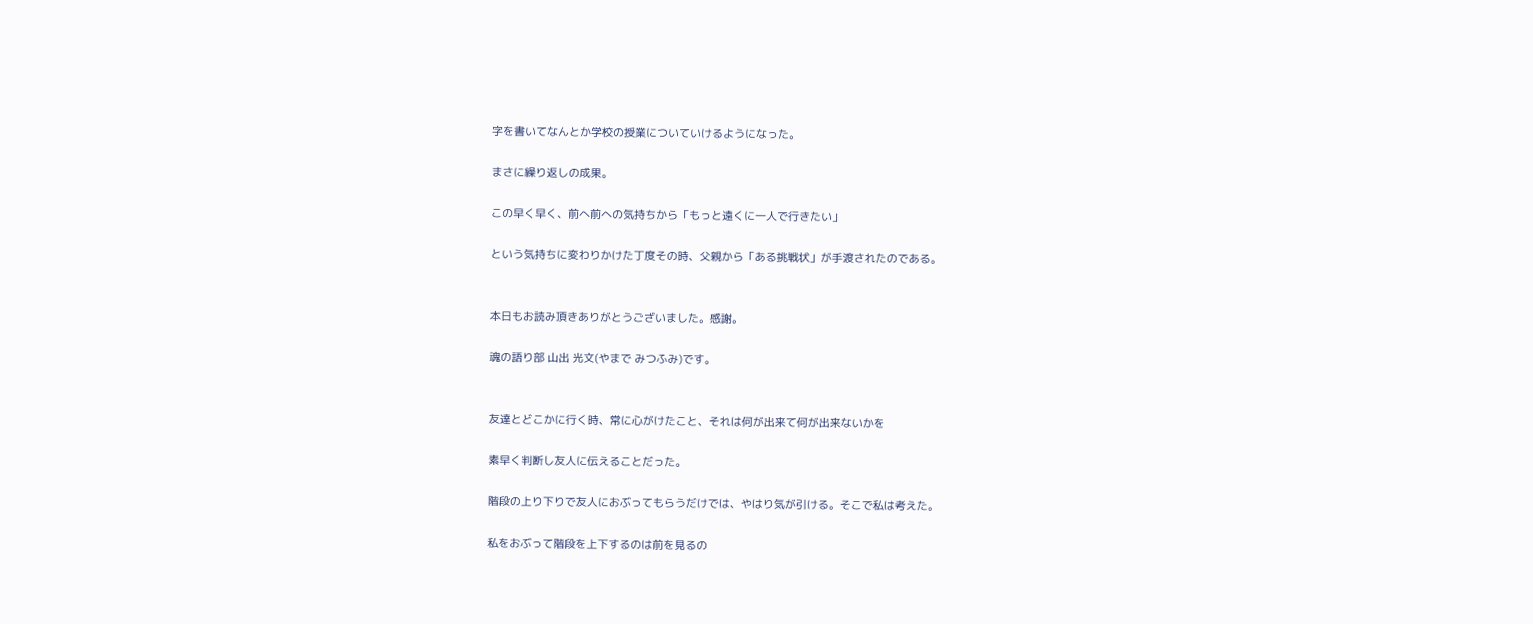字を書いてなんとか学校の授業についていけるようになった。

まさに繰り返しの成果。

この早く早く、前へ前への気持ちから「もっと遠くに一人で行きたい」

という気持ちに変わりかけた丁度その時、父親から「ある挑戦状」が手渡されたのである。


本日もお読み頂きありがとうございました。感謝。

魂の語り部 山出 光文(やまで みつふみ)です。


友達とどこかに行く時、常に心がけたこと、それは何が出来て何が出来ないかを

素早く判断し友人に伝えることだった。

階段の上り下りで友人におぶってもらうだけでは、やはり気が引ける。そこで私は考えた。

私をおぶって階段を上下するのは前を見るの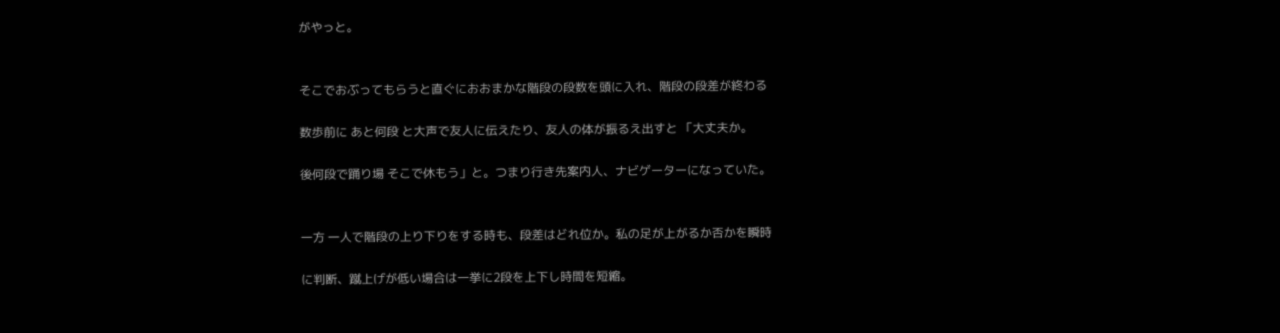がやっと。


そこでおぶってもらうと直ぐにおおまかな階段の段数を頭に入れ、階段の段差が終わる

数歩前に あと何段 と大声で友人に伝えたり、友人の体が振るえ出すと 「大丈夫か。

後何段で踊り場 そこで休もう」と。つまり行き先案内人、ナビゲーターになっていた。


一方 一人で階段の上り下りをする時も、段差はどれ位か。私の足が上がるか否かを瞬時

に判断、蹴上げが低い場合は一挙に2段を上下し時間を短縮。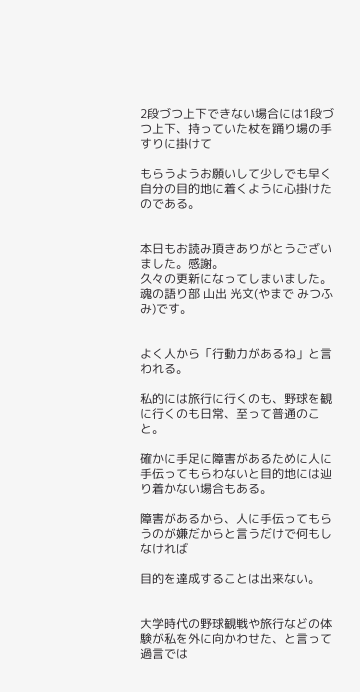2段づつ上下できない場合には1段づつ上下、持っていた杖を踊り場の手すりに掛けて

もらうようお願いして少しでも早く自分の目的地に着くように心掛けたのである。


本日もお読み頂きありがとうございました。感謝。
久々の更新になってしまいました。魂の語り部 山出 光文(やまで みつふみ)です。


よく人から「行動力があるね」と言われる。

私的には旅行に行くのも、野球を観に行くのも日常、至って普通のこと。

確かに手足に障害があるために人に手伝ってもらわないと目的地には辿り着かない場合もある。

障害があるから、人に手伝ってもらうのが嫌だからと言うだけで何もしなければ

目的を達成することは出来ない。


大学時代の野球観戦や旅行などの体験が私を外に向かわせた、と言って過言では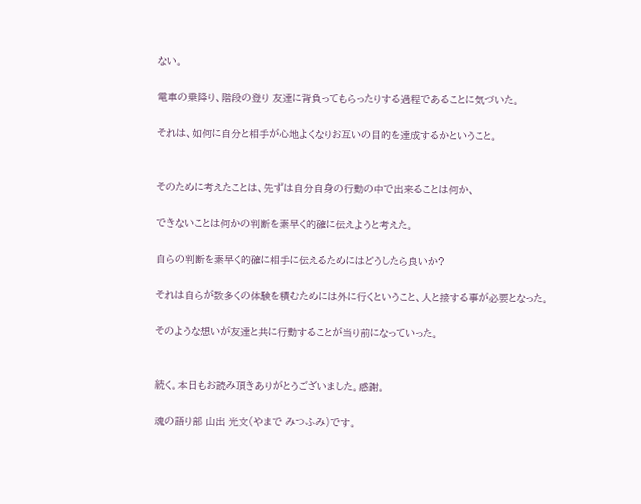ない。

電車の乗降り、階段の登り 友達に背負ってもらったりする過程であることに気づいた。

それは、如何に自分と相手が心地よくなりお互いの目的を達成するかということ。


そのために考えたことは、先ずは自分自身の行動の中で出来ることは何か、

できないことは何かの判断を素早く的確に伝えようと考えた。

自らの判断を素早く的確に相手に伝えるためにはどうしたら良いか?

それは自らが数多くの体験を積むためには外に行くということ、人と接する事が必要となった。

そのような想いが友達と共に行動することが当り前になっていった。


続く。本日もお読み頂きありがとうございました。感謝。

魂の語り部 山出 光文(やまで みつふみ)です。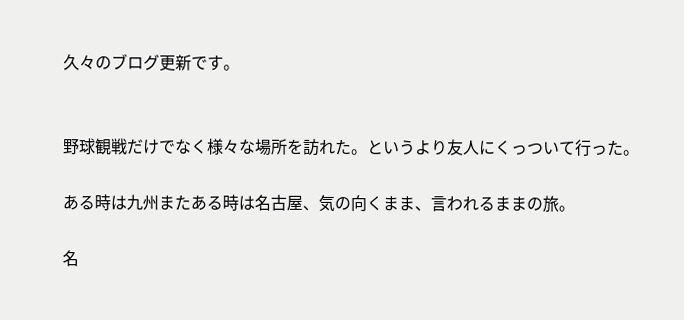久々のブログ更新です。


野球観戦だけでなく様々な場所を訪れた。というより友人にくっついて行った。

ある時は九州またある時は名古屋、気の向くまま、言われるままの旅。

名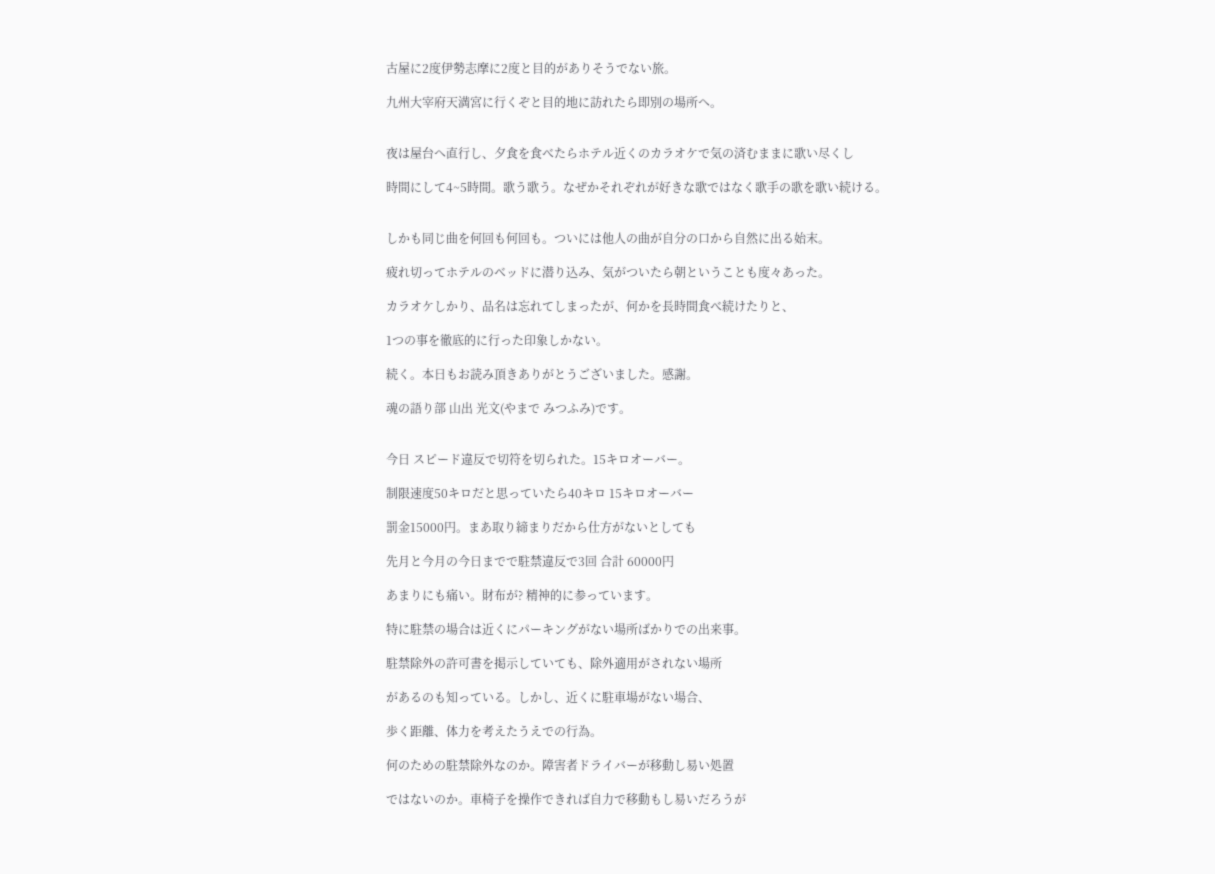古屋に2度伊勢志摩に2度と目的がありそうでない旅。

九州大宰府天満宮に行くぞと目的地に訪れたら即別の場所へ。


夜は屋台へ直行し、夕食を食べたらホテル近くのカラオケで気の済むままに歌い尽くし

時間にして4~5時間。歌う歌う。なぜかそれぞれが好きな歌ではなく歌手の歌を歌い続ける。


しかも同じ曲を何回も何回も。ついには他人の曲が自分の口から自然に出る始末。

疲れ切ってホテルのベッドに潜り込み、気がついたら朝ということも度々あった。

カラオケしかり、品名は忘れてしまったが、何かを長時間食べ続けたりと、

1つの事を徹底的に行った印象しかない。

続く。本日もお読み頂きありがとうございました。感謝。

魂の語り部 山出 光文(やまで みつふみ)です。


今日 スピード違反で切符を切られた。15キロオーバー。

制限速度50キロだと思っていたら40キロ 15キロオーバー

罰金15000円。まあ取り締まりだから仕方がないとしても

先月と今月の今日までで駐禁違反で3回 合計 60000円

あまりにも痛い。財布が? 精神的に参っています。

特に駐禁の場合は近くにパーキングがない場所ばかりでの出来事。

駐禁除外の許可書を掲示していても、除外適用がされない場所

があるのも知っている。しかし、近くに駐車場がない場合、

歩く距離、体力を考えたうえでの行為。

何のための駐禁除外なのか。障害者ドライバーが移動し易い処置

ではないのか。車椅子を操作できれば自力で移動もし易いだろうが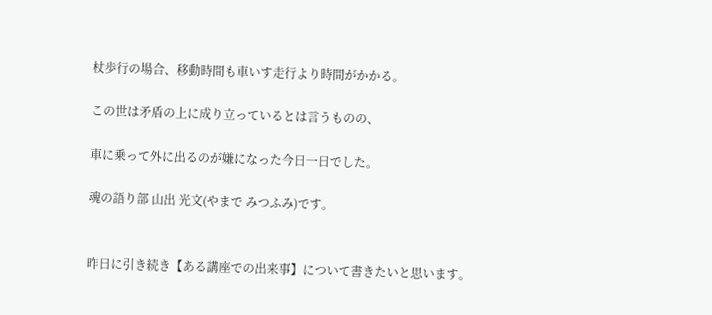杖歩行の場合、移動時間も車いす走行より時間がかかる。

この世は矛盾の上に成り立っているとは言うものの、

車に乗って外に出るのが嫌になった今日一日でした。

魂の語り部 山出 光文(やまで みつふみ)です。


昨日に引き続き【ある講座での出来事】について書きたいと思います。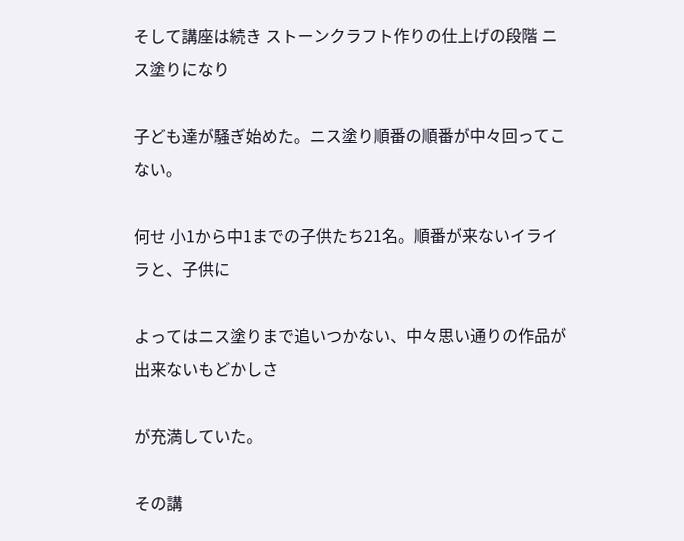そして講座は続き ストーンクラフト作りの仕上げの段階 ニス塗りになり

子ども達が騒ぎ始めた。ニス塗り順番の順番が中々回ってこない。

何せ 小1から中1までの子供たち21名。順番が来ないイライラと、子供に

よってはニス塗りまで追いつかない、中々思い通りの作品が出来ないもどかしさ

が充満していた。

その講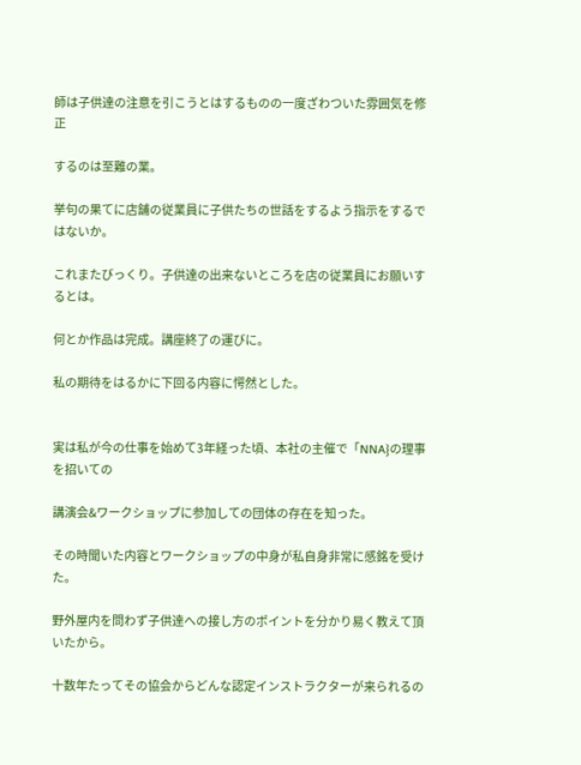師は子供達の注意を引こうとはするものの一度ざわついた雰囲気を修正

するのは至難の業。

挙句の果てに店舗の従業員に子供たちの世話をするよう指示をするではないか。

これまたびっくり。子供達の出来ないところを店の従業員にお願いするとは。

何とか作品は完成。講座終了の運びに。

私の期待をはるかに下回る内容に愕然とした。


実は私が今の仕事を始めて3年経った頃、本社の主催で「NNA}の理事を招いての

講演会&ワークショップに参加しての団体の存在を知った。

その時聞いた内容とワークショップの中身が私自身非常に感銘を受けた。

野外屋内を問わず子供達への接し方のポイントを分かり易く教えて頂いたから。

十数年たってその協会からどんな認定インストラクターが来られるの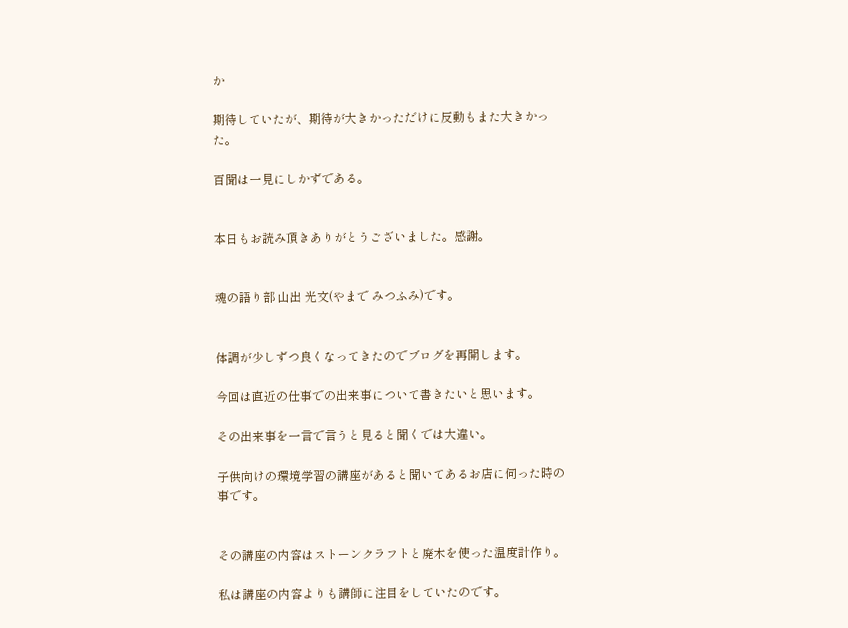か

期待していたが、期待が大きかっただけに反動もまた大きかった。

百聞は一見にしかずである。


本日もお読み頂きありがとうございました。感謝。


魂の語り部 山出 光文(やまで みつふみ)です。


体調が少しずつ良くなってきたのでブログを再開します。

今回は直近の仕事での出来事について書きたいと思います。

その出来事を一言で言うと見ると聞くでは大違い。

子供向けの環境学習の講座があると聞いてあるお店に伺った時の事です。


その講座の内容はストーンクラフトと廃木を使った温度計作り。

私は講座の内容よりも講師に注目をしていたのです。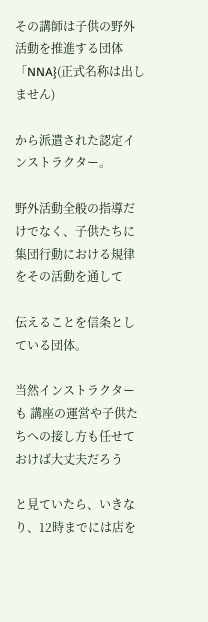その講師は子供の野外活動を推進する団体「NNA}(正式名称は出しません)

から派遣された認定インストラクター。

野外活動全般の指導だけでなく、子供たちに集団行動における規律をその活動を通して

伝えることを信条としている団体。

当然インストラクターも 講座の運営や子供たちへの接し方も任せておけば大丈夫だろう

と見ていたら、いきなり、12時までには店を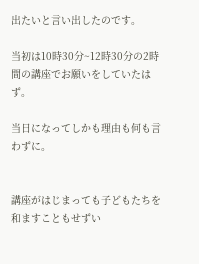出たいと言い出したのです。

当初は10時30分~12時30分の2時間の講座でお願いをしていたはず。

当日になってしかも理由も何も言わずに。


講座がはじまっても子どもたちを和ますこともせずい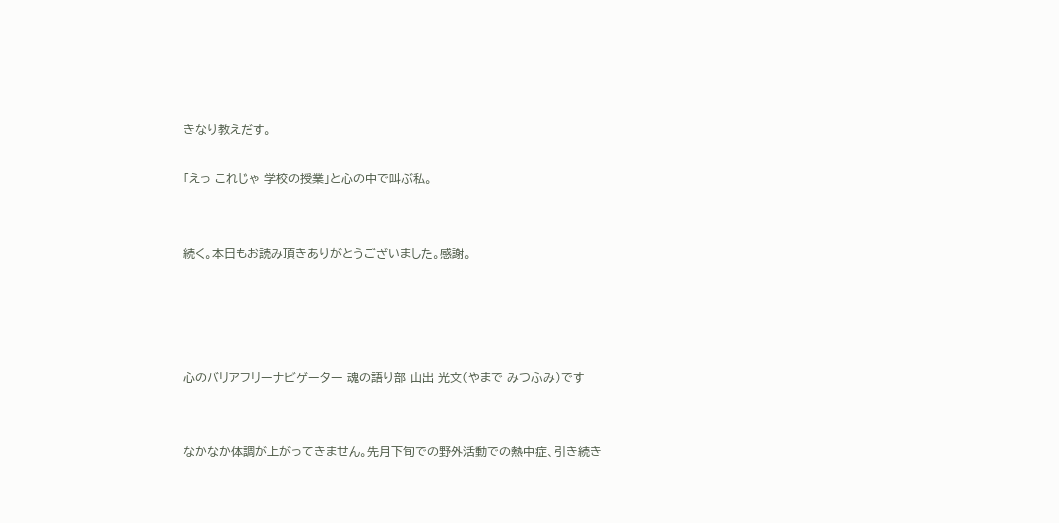きなり教えだす。

「えっ これじゃ 学校の授業」と心の中で叫ぶ私。


続く。本日もお読み頂きありがとうございました。感謝。




心のバリアフリーナビゲーター 魂の語り部 山出 光文(やまで みつふみ)です


なかなか体調が上がってきません。先月下旬での野外活動での熱中症、引き続き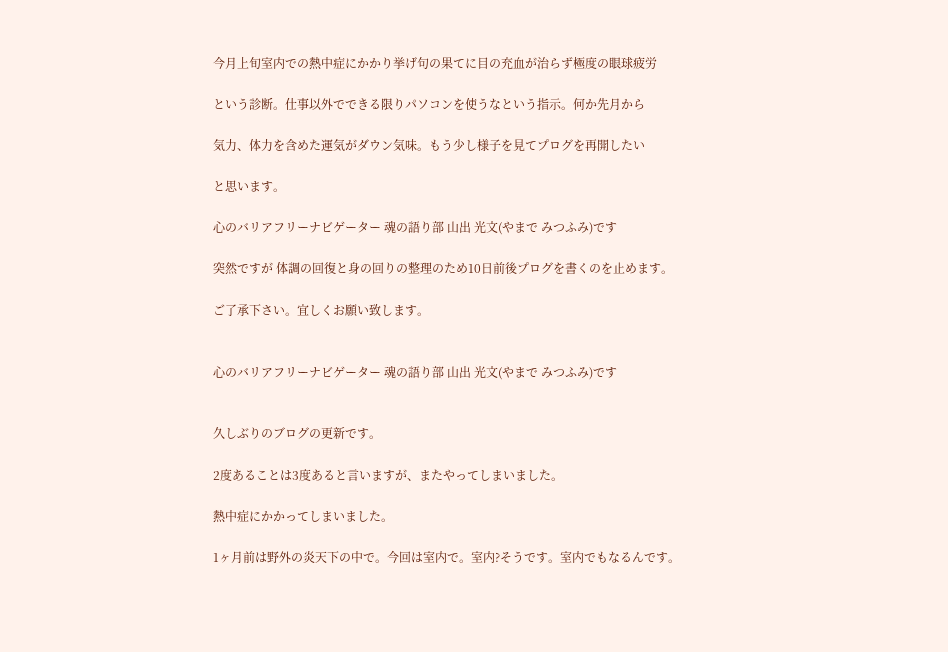今月上旬室内での熱中症にかかり挙げ句の果てに目の充血が治らず極度の眼球疲労

という診断。仕事以外でできる限りパソコンを使うなという指示。何か先月から

気力、体力を含めた運気がダウン気味。もう少し様子を見てプログを再開したい

と思います。

心のバリアフリーナビゲーター 魂の語り部 山出 光文(やまで みつふみ)です

突然ですが 体調の回復と身の回りの整理のため10日前後プログを書くのを止めます。

ご了承下さい。宜しくお願い致します。


心のバリアフリーナビゲーター 魂の語り部 山出 光文(やまで みつふみ)です


久しぶりのブログの更新です。

2度あることは3度あると言いますが、またやってしまいました。

熱中症にかかってしまいました。

1ヶ月前は野外の炎天下の中で。今回は室内で。室内?そうです。室内でもなるんです。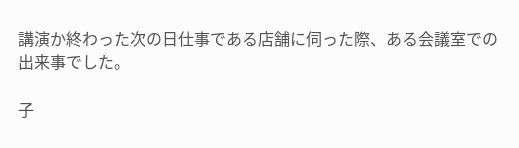講演か終わった次の日仕事である店舗に伺った際、ある会議室での出来事でした。

子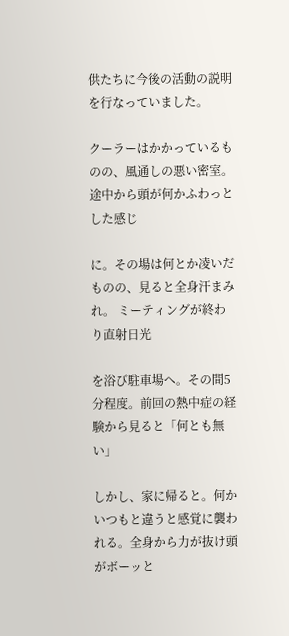供たちに今後の活動の説明を行なっていました。

クーラーはかかっているものの、風通しの悪い密室。途中から頭が何かふわっとした感じ

に。その場は何とか凌いだものの、見ると全身汗まみれ。 ミーティングが終わり直射日光

を浴び駐車場へ。その間5分程度。前回の熱中症の経験から見ると「何とも無い」

しかし、家に帰ると。何かいつもと違うと感覚に襲われる。全身から力が抜け頭がボーッと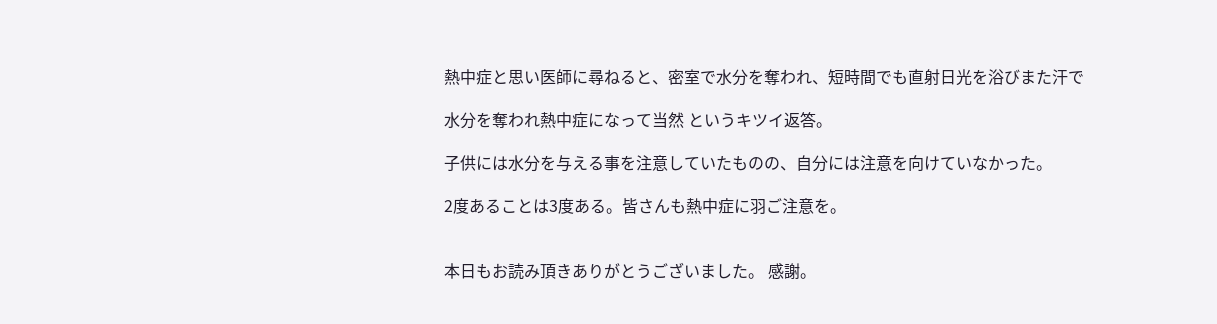熱中症と思い医師に尋ねると、密室で水分を奪われ、短時間でも直射日光を浴びまた汗で

水分を奪われ熱中症になって当然 というキツイ返答。

子供には水分を与える事を注意していたものの、自分には注意を向けていなかった。

2度あることは3度ある。皆さんも熱中症に羽ご注意を。


本日もお読み頂きありがとうございました。 感謝。